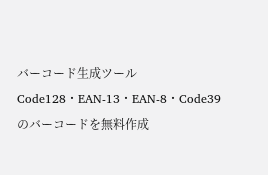バーコード生成ツール
Code128・EAN-13・EAN-8・Code39のバーコードを無料作成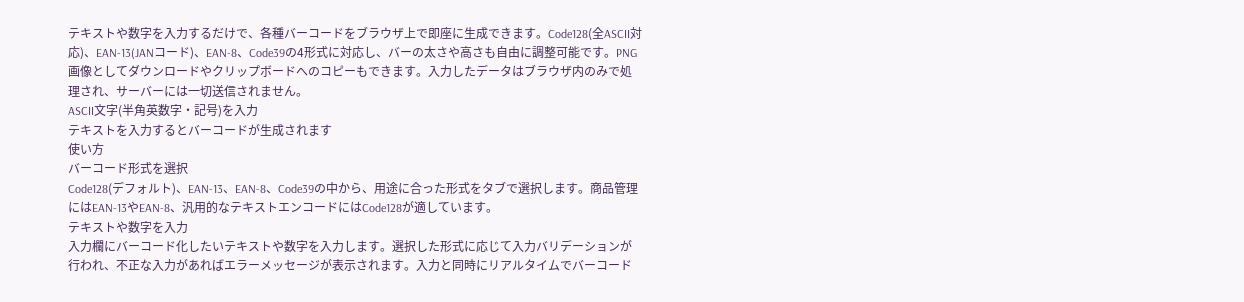テキストや数字を入力するだけで、各種バーコードをブラウザ上で即座に生成できます。Code128(全ASCII対応)、EAN-13(JANコード)、EAN-8、Code39の4形式に対応し、バーの太さや高さも自由に調整可能です。PNG画像としてダウンロードやクリップボードへのコピーもできます。入力したデータはブラウザ内のみで処理され、サーバーには一切送信されません。
ASCII文字(半角英数字・記号)を入力
テキストを入力するとバーコードが生成されます
使い方
バーコード形式を選択
Code128(デフォルト)、EAN-13、EAN-8、Code39の中から、用途に合った形式をタブで選択します。商品管理にはEAN-13やEAN-8、汎用的なテキストエンコードにはCode128が適しています。
テキストや数字を入力
入力欄にバーコード化したいテキストや数字を入力します。選択した形式に応じて入力バリデーションが行われ、不正な入力があればエラーメッセージが表示されます。入力と同時にリアルタイムでバーコード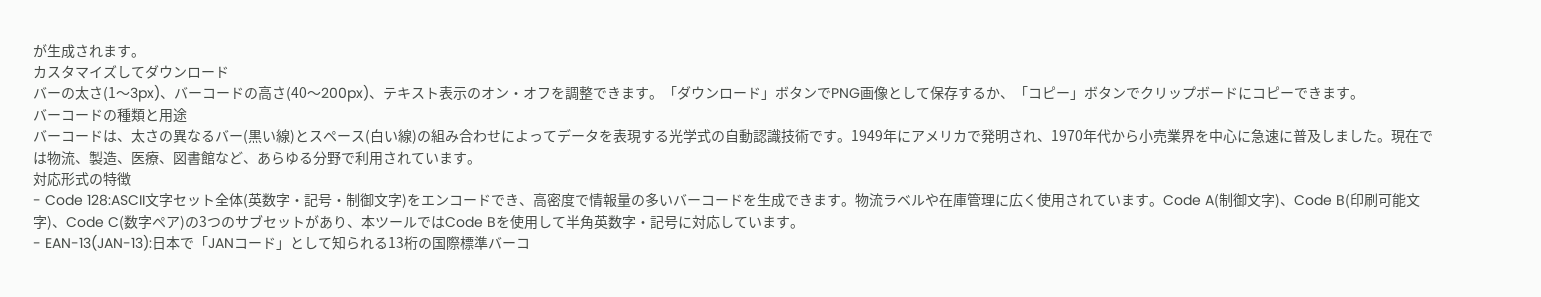が生成されます。
カスタマイズしてダウンロード
バーの太さ(1〜3px)、バーコードの高さ(40〜200px)、テキスト表示のオン・オフを調整できます。「ダウンロード」ボタンでPNG画像として保存するか、「コピー」ボタンでクリップボードにコピーできます。
バーコードの種類と用途
バーコードは、太さの異なるバー(黒い線)とスペース(白い線)の組み合わせによってデータを表現する光学式の自動認識技術です。1949年にアメリカで発明され、1970年代から小売業界を中心に急速に普及しました。現在では物流、製造、医療、図書館など、あらゆる分野で利用されています。
対応形式の特徴
- Code 128:ASCII文字セット全体(英数字・記号・制御文字)をエンコードでき、高密度で情報量の多いバーコードを生成できます。物流ラベルや在庫管理に広く使用されています。Code A(制御文字)、Code B(印刷可能文字)、Code C(数字ペア)の3つのサブセットがあり、本ツールではCode Bを使用して半角英数字・記号に対応しています。
- EAN-13(JAN-13):日本で「JANコード」として知られる13桁の国際標準バーコ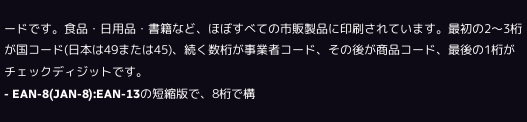ードです。食品・日用品・書籍など、ほぼすべての市販製品に印刷されています。最初の2〜3桁が国コード(日本は49または45)、続く数桁が事業者コード、その後が商品コード、最後の1桁がチェックディジットです。
- EAN-8(JAN-8):EAN-13の短縮版で、8桁で構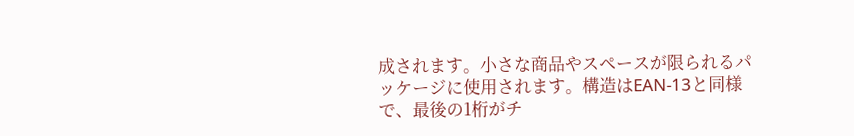成されます。小さな商品やスペースが限られるパッケージに使用されます。構造はEAN-13と同様で、最後の1桁がチ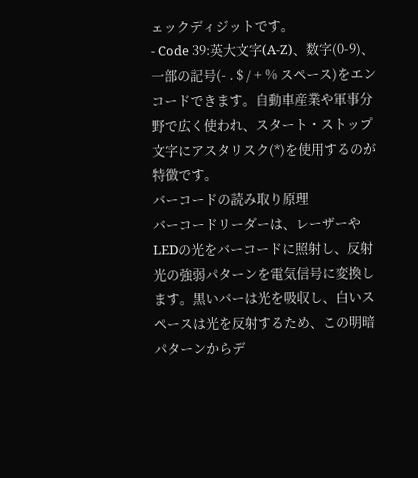ェックディジットです。
- Code 39:英大文字(A-Z)、数字(0-9)、一部の記号(- . $ / + % スペース)をエンコードできます。自動車産業や軍事分野で広く使われ、スタート・ストップ文字にアスタリスク(*)を使用するのが特徴です。
バーコードの読み取り原理
バーコードリーダーは、レーザーやLEDの光をバーコードに照射し、反射光の強弱パターンを電気信号に変換します。黒いバーは光を吸収し、白いスペースは光を反射するため、この明暗パターンからデ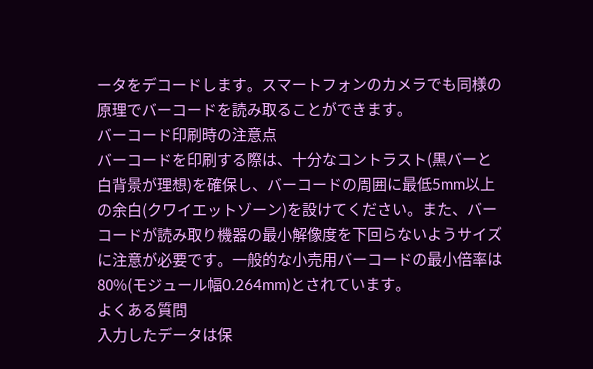ータをデコードします。スマートフォンのカメラでも同様の原理でバーコードを読み取ることができます。
バーコード印刷時の注意点
バーコードを印刷する際は、十分なコントラスト(黒バーと白背景が理想)を確保し、バーコードの周囲に最低5mm以上の余白(クワイエットゾーン)を設けてください。また、バーコードが読み取り機器の最小解像度を下回らないようサイズに注意が必要です。一般的な小売用バーコードの最小倍率は80%(モジュール幅0.264mm)とされています。
よくある質問
入力したデータは保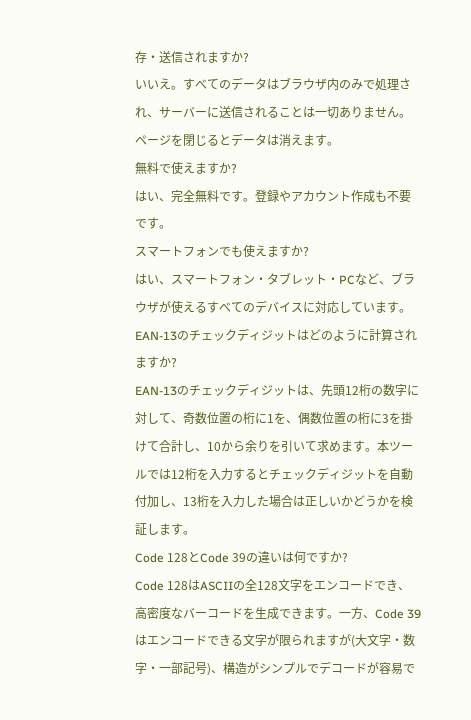存・送信されますか?
いいえ。すべてのデータはブラウザ内のみで処理され、サーバーに送信されることは一切ありません。ページを閉じるとデータは消えます。
無料で使えますか?
はい、完全無料です。登録やアカウント作成も不要です。
スマートフォンでも使えますか?
はい、スマートフォン・タブレット・PCなど、ブラウザが使えるすべてのデバイスに対応しています。
EAN-13のチェックディジットはどのように計算されますか?
EAN-13のチェックディジットは、先頭12桁の数字に対して、奇数位置の桁に1を、偶数位置の桁に3を掛けて合計し、10から余りを引いて求めます。本ツールでは12桁を入力するとチェックディジットを自動付加し、13桁を入力した場合は正しいかどうかを検証します。
Code 128とCode 39の違いは何ですか?
Code 128はASCIIの全128文字をエンコードでき、高密度なバーコードを生成できます。一方、Code 39はエンコードできる文字が限られますが(大文字・数字・一部記号)、構造がシンプルでデコードが容易で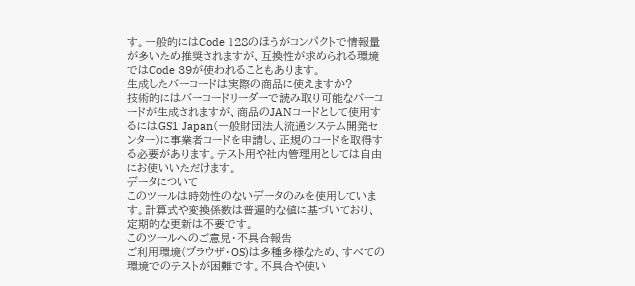す。一般的にはCode 128のほうがコンパクトで情報量が多いため推奨されますが、互換性が求められる環境ではCode 39が使われることもあります。
生成したバーコードは実際の商品に使えますか?
技術的にはバーコードリーダーで読み取り可能なバーコードが生成されますが、商品のJANコードとして使用するにはGS1 Japan(一般財団法人流通システム開発センター)に事業者コードを申請し、正規のコードを取得する必要があります。テスト用や社内管理用としては自由にお使いいただけます。
データについて
このツールは時効性のないデータのみを使用しています。計算式や変換係数は普遍的な値に基づいており、定期的な更新は不要です。
このツールへのご意見・不具合報告
ご利用環境(ブラウザ・OS)は多種多様なため、すべての環境でのテストが困難です。不具合や使い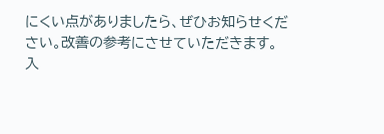にくい点がありましたら、ぜひお知らせください。改善の参考にさせていただきます。
入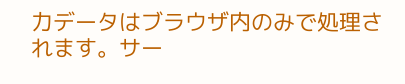力データはブラウザ内のみで処理されます。サー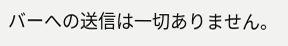バーへの送信は一切ありません。